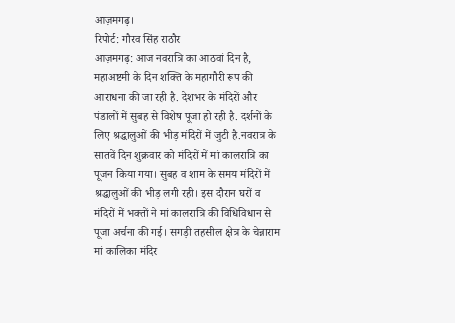आज़मगढ़।
रिपोर्ट: गौरव सिंह राठौर
आज़मगढ़: आज नवरात्रि का आठवां दिन है, महाअष्टमी के दिन शक्ति के महागौरी रूप की आराधना की जा रही है. देशभर के मंदिरों और पंडालों में सुबह से विशेष पूजा हो रही है. दर्शनों के लिए श्रद्धालुओं की भीड़ मंदिरों में जुटी है.नवरात्र के सातवें दिन शुक्रवार को मंदिरों में मां कालरात्रि का पूजन किया गया। सुबह व शाम के समय मंदिरों में श्रद्धालुओं की भीड़ लगी रही। इस दौरान घरों व मंदिरों में भक्तों ने मां कालरात्रि की विधिविधान से पूजा अर्चना की गई। सगड़ी तहसील क्षेत्र के चेन्नाराम मां कालिका मंदिर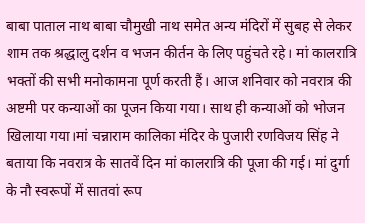बाबा पाताल नाथ बाबा चौमुखी नाथ समेत अन्य मंदिरों में सुबह से लेकर शाम तक श्रद्धालु दर्शन व भजन कीर्तन के लिए पहुंचते रहे। मां कालरात्रि भक्तों की सभी मनोकामना पूर्ण करती हैं। आज शनिवार को नवरात्र की अष्टमी पर कन्याओं का पूजन किया गया। साथ ही कन्याओं को भोजन खिलाया गया।मां चन्नाराम कालिका मंदिर के पुजारी रणविजय सिंह ने बताया कि नवरात्र के सातवें दिन मां कालरात्रि की पूजा की गई। मां दुर्गा के नौ स्वरूपों में सातवां रूप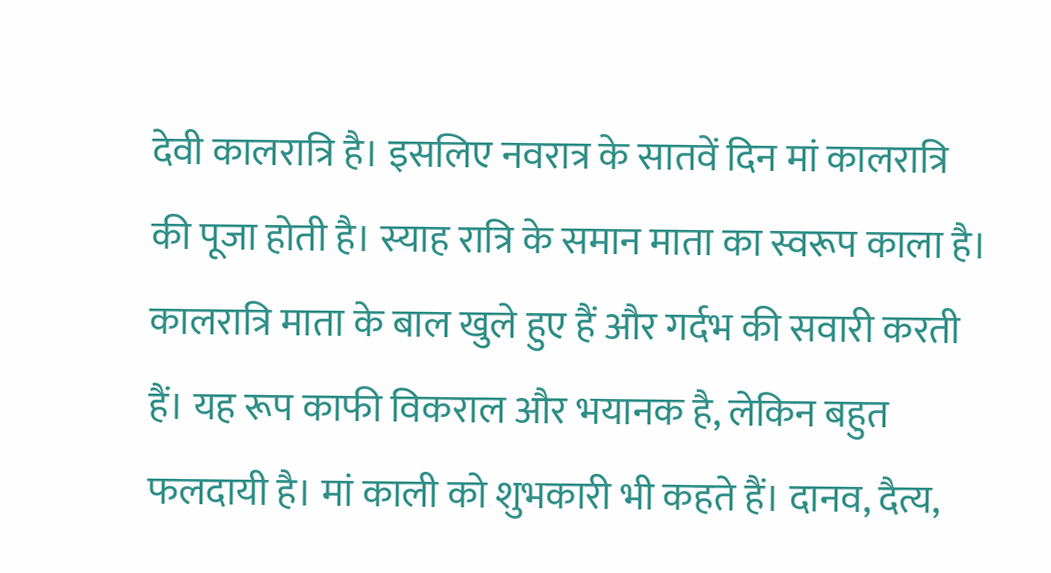देवी कालरात्रि है। इसलिए नवरात्र के सातवें दिन मां कालरात्रि की पूजा होती है। स्याह रात्रि के समान माता का स्वरूप काला है। कालरात्रि माता के बाल खुले हुए हैं और गर्दभ की सवारी करती हैं। यह रूप काफी विकराल और भयानक है, लेकिन बहुत फलदायी है। मां काली को शुभकारी भी कहते हैं। दानव, दैत्य,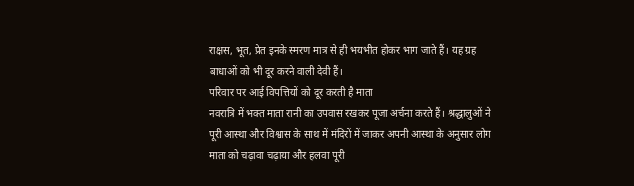राक्षस, भूत, प्रेत इनके स्मरण मात्र से ही भयभीत होकर भाग जाते हैं। यह ग्रह बाधाओं को भी दूर करने वाली देवी हैं।
परिवार पर आई विपत्तियों को दूर करती है माता
नवरात्रि में भक्त माता रानी का उपवास रखकर पूजा अर्चना करते हैं। श्रद्धालुओं ने पूरी आस्था और विश्वास के साथ में मंदिरों में जाकर अपनी आस्था के अनुसार लोग माता को चढ़ावा चढ़ाया और हलवा पूरी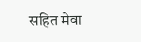सहित मेवा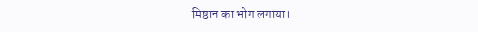मिष्ठान का भोग लगाया।